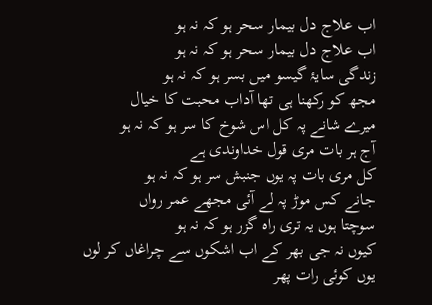اب علاج دل بیمار سحر ہو کہ نہ ہو
اب علاج دل بیمار سحر ہو کہ نہ ہو
زندگی سایۂ گیسو میں بسر ہو کہ نہ ہو
مجھ کو رکھنا ہی تھا آداب محبت کا خیال
میرے شانے پہ کل اس شوخ کا سر ہو کہ نہ ہو
آج ہر بات مری قول خداوندی ہے
کل مری بات پہ یوں جنبش سر ہو کہ نہ ہو
جانے کس موڑ پہ لے آئی مجھے عمر رواں
سوچتا ہوں یہ تری راہ گزر ہو کہ نہ ہو
کیوں نہ جی بھر کے اب اشکوں سے چراغاں کر لوں
یوں کوئی رات پھر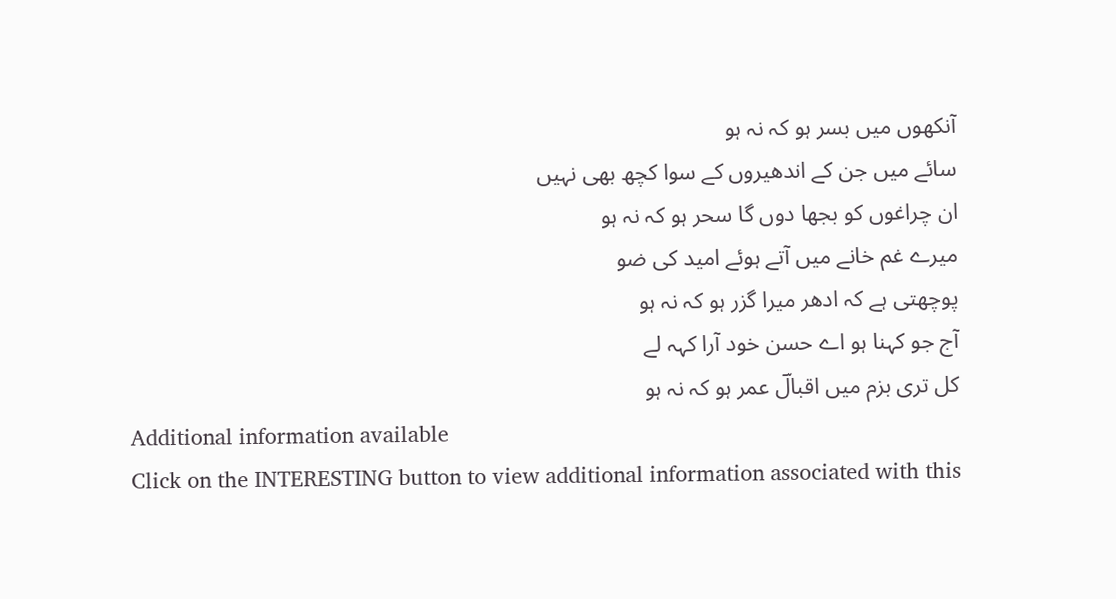آنکھوں میں بسر ہو کہ نہ ہو
سائے میں جن کے اندھیروں کے سوا کچھ بھی نہیں
ان چراغوں کو بجھا دوں گا سحر ہو کہ نہ ہو
میرے غم خانے میں آتے ہوئے امید کی ضو
پوچھتی ہے کہ ادھر میرا گزر ہو کہ نہ ہو
آج جو کہنا ہو اے حسن خود آرا کہہ لے
کل تری بزم میں اقبالؔ عمر ہو کہ نہ ہو
Additional information available
Click on the INTERESTING button to view additional information associated with this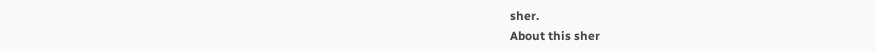sher.
About this sher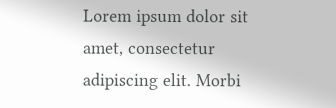Lorem ipsum dolor sit amet, consectetur adipiscing elit. Morbi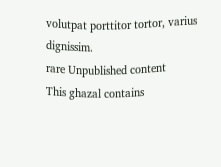volutpat porttitor tortor, varius dignissim.
rare Unpublished content
This ghazal contains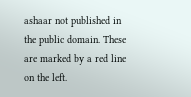ashaar not published in the public domain. These are marked by a red line on the left.